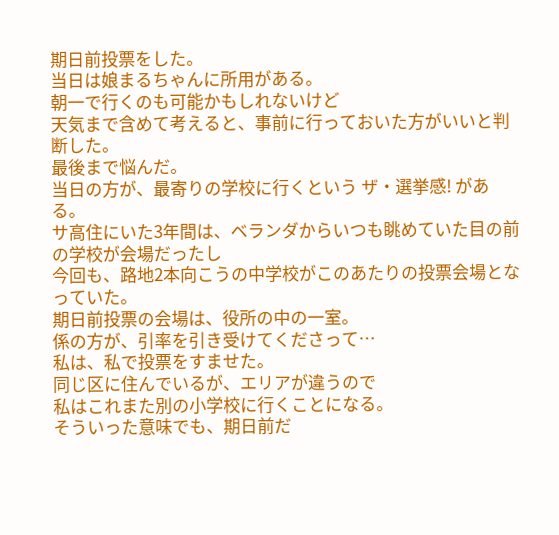期日前投票をした。
当日は娘まるちゃんに所用がある。
朝一で行くのも可能かもしれないけど
天気まで含めて考えると、事前に行っておいた方がいいと判断した。
最後まで悩んだ。
当日の方が、最寄りの学校に行くという ザ・選挙感! がある。
サ高住にいた3年間は、ベランダからいつも眺めていた目の前の学校が会場だったし
今回も、路地2本向こうの中学校がこのあたりの投票会場となっていた。
期日前投票の会場は、役所の中の一室。
係の方が、引率を引き受けてくださって…
私は、私で投票をすませた。
同じ区に住んでいるが、エリアが違うので
私はこれまた別の小学校に行くことになる。
そういった意味でも、期日前だ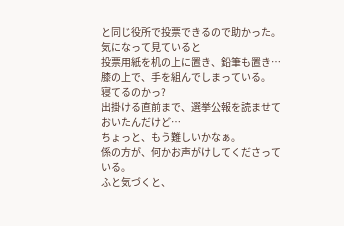と同じ役所で投票できるので助かった。
気になって見ていると
投票用紙を机の上に置き、鉛筆も置き…
膝の上で、手を組んでしまっている。
寝てるのかっ?
出掛ける直前まで、選挙公報を読ませておいたんだけど…
ちょっと、もう難しいかなぁ。
係の方が、何かお声がけしてくださっている。
ふと気づくと、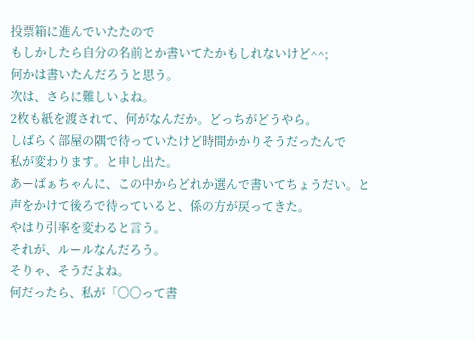投票箱に進んでいたたので
もしかしたら自分の名前とか書いてたかもしれないけど^^;
何かは書いたんだろうと思う。
次は、さらに難しいよね。
2枚も紙を渡されて、何がなんだか。どっちがどうやら。
しばらく部屋の隅で待っていたけど時間かかりそうだったんで
私が変わります。と申し出た。
あーばぁちゃんに、この中からどれか選んで書いてちょうだい。と
声をかけて後ろで待っていると、係の方が戻ってきた。
やはり引率を変わると言う。
それが、ルールなんだろう。
そりゃ、そうだよね。
何だったら、私が「〇〇って書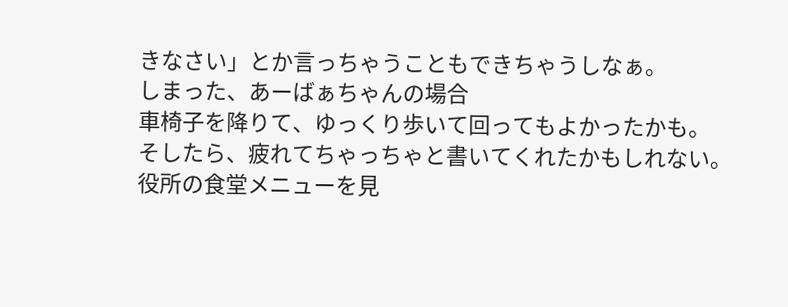きなさい」とか言っちゃうこともできちゃうしなぁ。
しまった、あーばぁちゃんの場合
車椅子を降りて、ゆっくり歩いて回ってもよかったかも。
そしたら、疲れてちゃっちゃと書いてくれたかもしれない。
役所の食堂メニューを見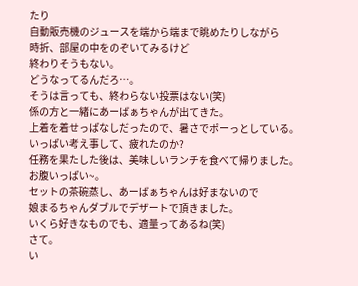たり
自動販売機のジュースを端から端まで眺めたりしながら
時折、部屋の中をのぞいてみるけど
終わりそうもない。
どうなってるんだろ…。
そうは言っても、終わらない投票はない(笑)
係の方と一緒にあーばぁちゃんが出てきた。
上着を着せっぱなしだったので、暑さでポーっとしている。
いっぱい考え事して、疲れたのか?
任務を果たした後は、美味しいランチを食べて帰りました。
お腹いっぱい~。
セットの茶碗蒸し、あーばぁちゃんは好まないので
娘まるちゃんダブルでデザートで頂きました。
いくら好きなものでも、適量ってあるね(笑)
さて。
い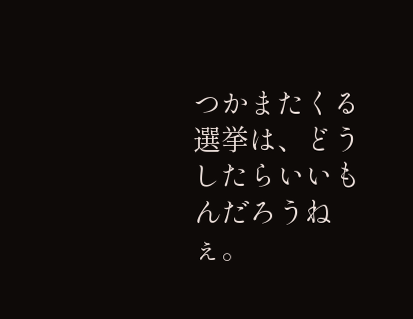つかまたくる選挙は、どうしたらいいもんだろうねぇ。